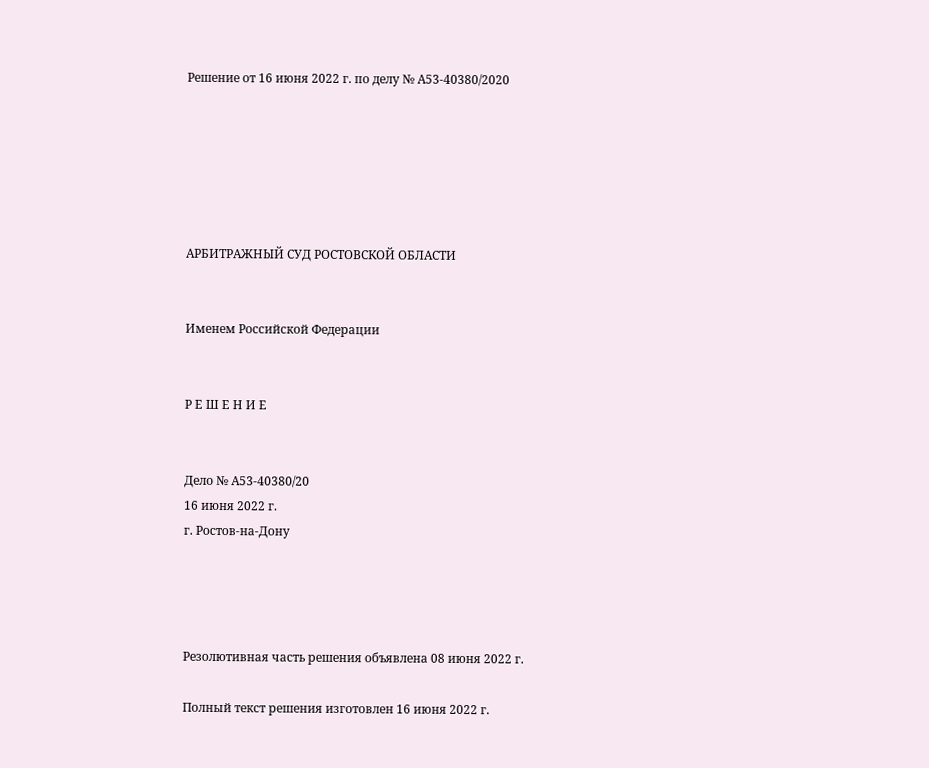Решение от 16 июня 2022 г. по делу № А53-40380/2020






АРБИТРАЖНЫЙ СУД РОСТОВСКОЙ ОБЛАСТИ


Именем Российской Федерации


Р Е Ш Е Н И Е


Дело № А53-40380/20
16 июня 2022 г.
г. Ростов-на-Дону




Резолютивная часть решения объявлена 08 июня 2022 г.

Полный текст решения изготовлен 16 июня 2022 г.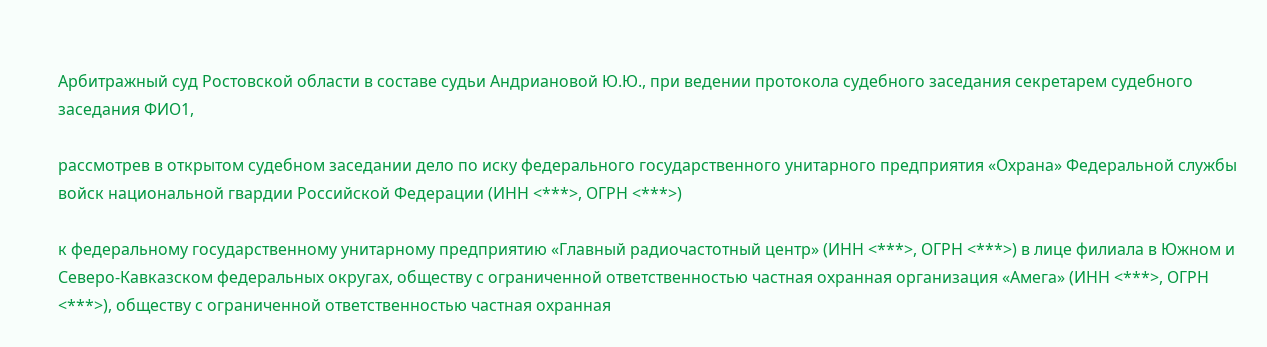Арбитражный суд Ростовской области в составе судьи Андриановой Ю.Ю., при ведении протокола судебного заседания секретарем судебного заседания ФИО1,

рассмотрев в открытом судебном заседании дело по иску федерального государственного унитарного предприятия «Охрана» Федеральной службы войск национальной гвардии Российской Федерации (ИНН <***>, ОГРН <***>)

к федеральному государственному унитарному предприятию «Главный радиочастотный центр» (ИНН <***>, ОГРН <***>) в лице филиала в Южном и Северо-Кавказском федеральных округах, обществу с ограниченной ответственностью частная охранная организация «Амега» (ИНН <***>, ОГРН <***>), обществу с ограниченной ответственностью частная охранная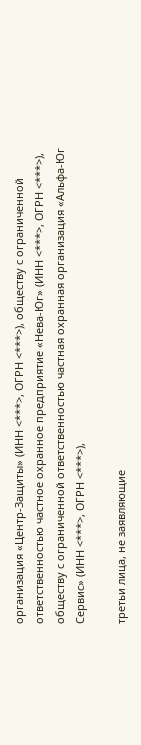организация «Центр-Защиты» (ИНН <***>, ОГРН <***>), обществу с ограниченной ответственностью частное охранное предприятие «Нева-Юг» (ИНН <***>, ОГРН <***>), обществу с ограниченной ответственностью частная охранная организация «Альфа-Юг Сервис» (ИНН <***>, ОГРН <***>),

третьи лица, не заявляющие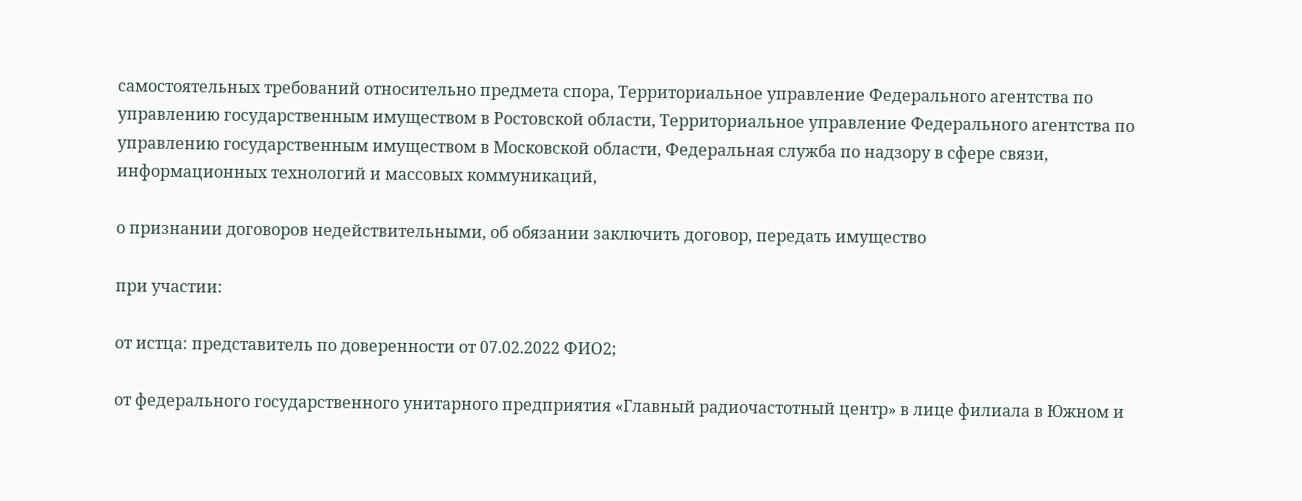самостоятельных требований относительно предмета спора, Территориальное управление Федерального агентства по управлению государственным имуществом в Ростовской области, Территориальное управление Федерального агентства по управлению государственным имуществом в Московской области, Федеральная служба по надзору в сфере связи, информационных технологий и массовых коммуникаций,

о признании договоров недействительными, об обязании заключить договор, передать имущество

при участии:

от истца: представитель по доверенности от 07.02.2022 ФИО2;

от федерального государственного унитарного предприятия «Главный радиочастотный центр» в лице филиала в Южном и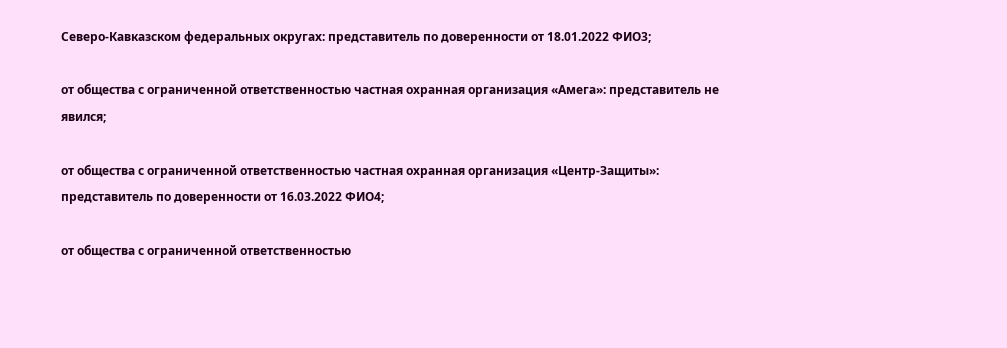Северо-Кавказском федеральных округах: представитель по доверенности от 18.01.2022 ФИО3;

от общества с ограниченной ответственностью частная охранная организация «Амега»: представитель не явился;

от общества с ограниченной ответственностью частная охранная организация «Центр-Защиты»: представитель по доверенности от 16.03.2022 ФИО4;

от общества с ограниченной ответственностью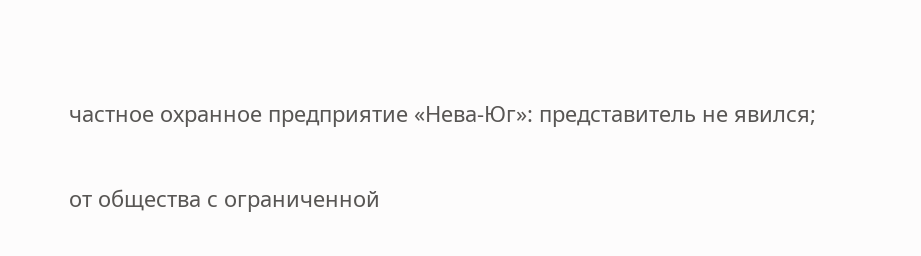частное охранное предприятие «Нева-Юг»: представитель не явился;

от общества с ограниченной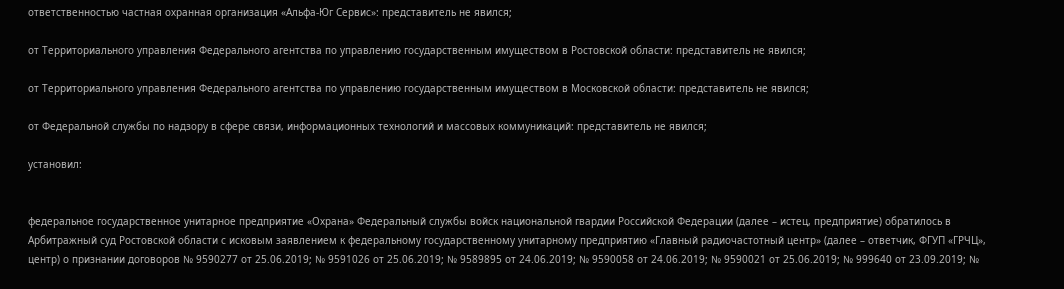ответственностью частная охранная организация «Альфа-Юг Сервис»: представитель не явился;

от Территориального управления Федерального агентства по управлению государственным имуществом в Ростовской области: представитель не явился;

от Территориального управления Федерального агентства по управлению государственным имуществом в Московской области: представитель не явился;

от Федеральной службы по надзору в сфере связи, информационных технологий и массовых коммуникаций: представитель не явился;

установил:


федеральное государственное унитарное предприятие «Охрана» Федеральный службы войск национальной гвардии Российской Федерации (далее – истец, предприятие) обратилось в Арбитражный суд Ростовской области с исковым заявлением к федеральному государственному унитарному предприятию «Главный радиочастотный центр» (далее – ответчик, ФГУП «ГРЧЦ», центр) о признании договоров № 9590277 от 25.06.2019; № 9591026 от 25.06.2019; № 9589895 от 24.06.2019; № 9590058 от 24.06.2019; № 9590021 от 25.06.2019; № 999640 от 23.09.2019; №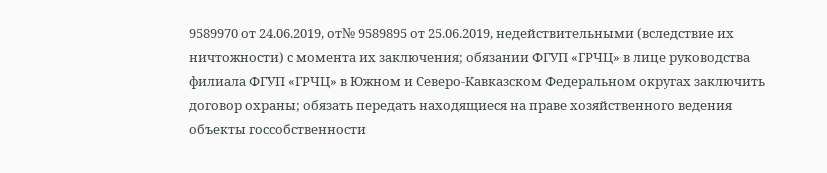9589970 от 24.06.2019, от№ 9589895 от 25.06.2019, недействительными (вследствие их ничтожности) с момента их заключения; обязании ФГУП «ГРЧЦ» в лице руководства филиала ФГУП «ГРЧЦ» в Южном и Северо-Кавказском Федеральном округах заключить договор охраны; обязать передать находящиеся на праве хозяйственного ведения объекты госсобственности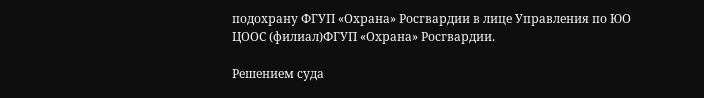подохрану ФГУП «Охрана» Росгвардии в лице Управления по ЮО ЦООС (филиал)ФГУП «Охрана» Росгвардии.

Решением суда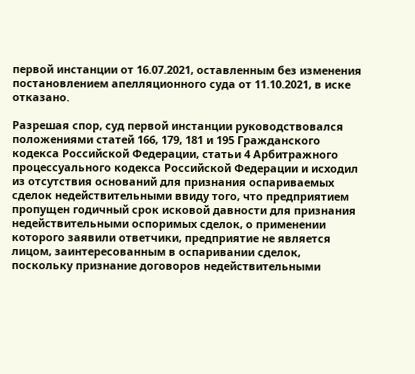первой инстанции от 16.07.2021, оставленным без изменения постановлением апелляционного суда от 11.10.2021, в иске отказано.

Разрешая спор, суд первой инстанции руководствовался положениями статей 166, 179, 181 и 195 Гражданского кодекса Российской Федерации, статьи 4 Арбитражного процессуального кодекса Российской Федерации и исходил из отсутствия оснований для признания оспариваемых сделок недействительными ввиду того, что предприятием пропущен годичный срок исковой давности для признания недействительными оспоримых сделок, о применении которого заявили ответчики, предприятие не является лицом, заинтересованным в оспаривании сделок, поскольку признание договоров недействительными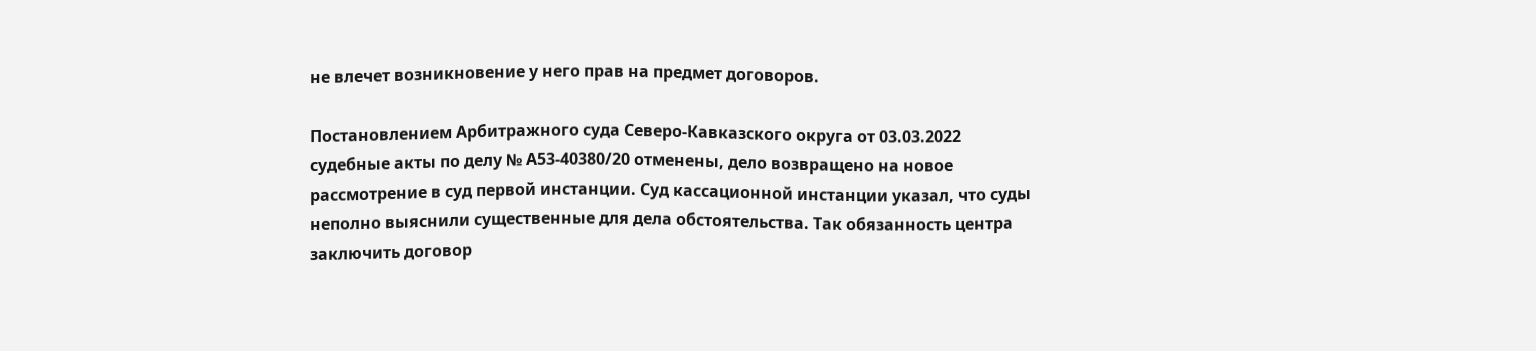не влечет возникновение у него прав на предмет договоров.

Постановлением Арбитражного суда Северо-Кавказского округа от 03.03.2022 судебные акты по делу № А53-40380/20 отменены, дело возвращено на новое рассмотрение в суд первой инстанции. Суд кассационной инстанции указал, что суды неполно выяснили существенные для дела обстоятельства. Так обязанность центра заключить договор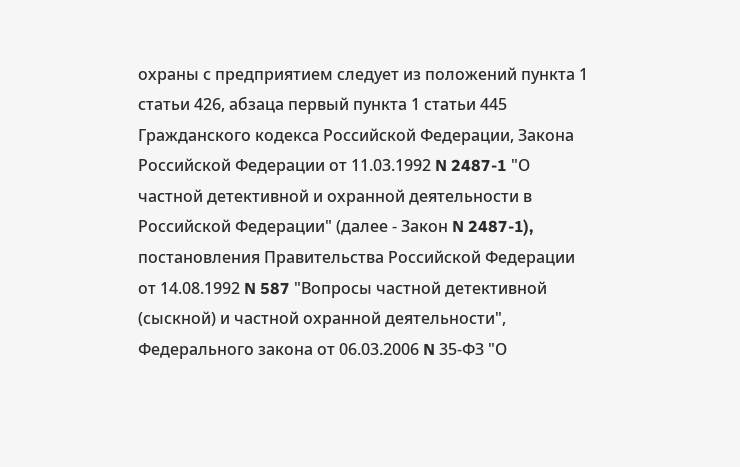охраны с предприятием следует из положений пункта 1 статьи 426, абзаца первый пункта 1 статьи 445 Гражданского кодекса Российской Федерации, Закона Российской Федерации от 11.03.1992 N 2487-1 "О частной детективной и охранной деятельности в Российской Федерации" (далее - Закон N 2487-1), постановления Правительства Российской Федерации от 14.08.1992 N 587 "Вопросы частной детективной (сыскной) и частной охранной деятельности", Федерального закона от 06.03.2006 N 35-ФЗ "О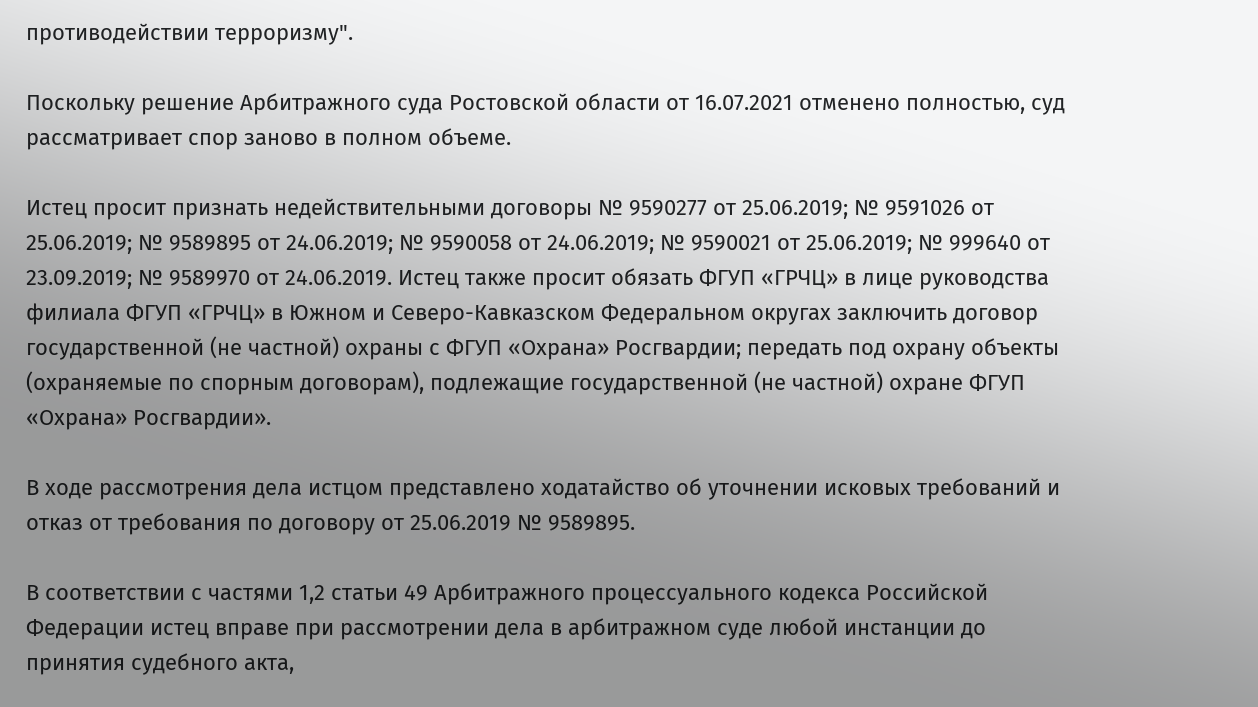противодействии терроризму".

Поскольку решение Арбитражного суда Ростовской области от 16.07.2021 отменено полностью, суд рассматривает спор заново в полном объеме.

Истец просит признать недействительными договоры № 9590277 от 25.06.2019; № 9591026 от 25.06.2019; № 9589895 от 24.06.2019; № 9590058 от 24.06.2019; № 9590021 от 25.06.2019; № 999640 от 23.09.2019; № 9589970 от 24.06.2019. Истец также просит обязать ФГУП «ГРЧЦ» в лице руководства филиала ФГУП «ГРЧЦ» в Южном и Северо-Кавказском Федеральном округах заключить договор государственной (не частной) охраны с ФГУП «Охрана» Росгвардии; передать под охрану объекты (охраняемые по спорным договорам), подлежащие государственной (не частной) охране ФГУП «Охрана» Росгвардии».

В ходе рассмотрения дела истцом представлено ходатайство об уточнении исковых требований и отказ от требования по договору от 25.06.2019 № 9589895.

В соответствии с частями 1,2 статьи 49 Арбитражного процессуального кодекса Российской Федерации истец вправе при рассмотрении дела в арбитражном суде любой инстанции до принятия судебного акта,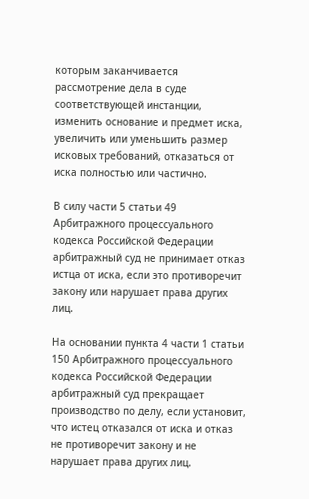которым заканчивается рассмотрение дела в суде соответствующей инстанции, изменить основание и предмет иска, увеличить или уменьшить размер исковых требований, отказаться от иска полностью или частично.

В силу части 5 статьи 49 Арбитражного процессуального кодекса Российской Федерации арбитражный суд не принимает отказ истца от иска, если это противоречит закону или нарушает права других лиц.

На основании пункта 4 части 1 статьи 150 Арбитражного процессуального кодекса Российской Федерации арбитражный суд прекращает производство по делу, если установит, что истец отказался от иска и отказ не противоречит закону и не нарушает права других лиц.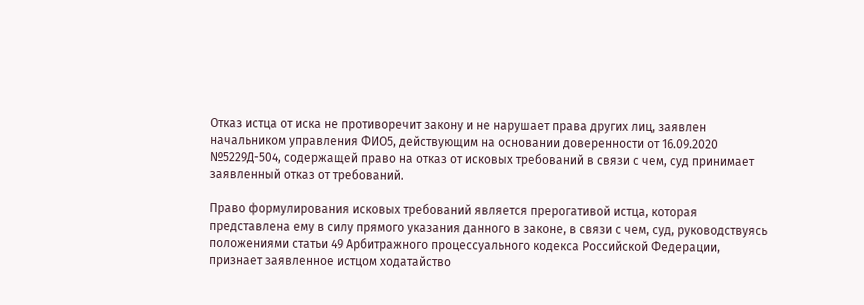Отказ истца от иска не противоречит закону и не нарушает права других лиц, заявлен начальником управления ФИО5, действующим на основании доверенности от 16.09.2020 №5229Д-504, содержащей право на отказ от исковых требований в связи с чем, суд принимает заявленный отказ от требований.

Право формулирования исковых требований является прерогативой истца, которая представлена ему в силу прямого указания данного в законе, в связи с чем, суд, руководствуясь положениями статьи 49 Арбитражного процессуального кодекса Российской Федерации, признает заявленное истцом ходатайство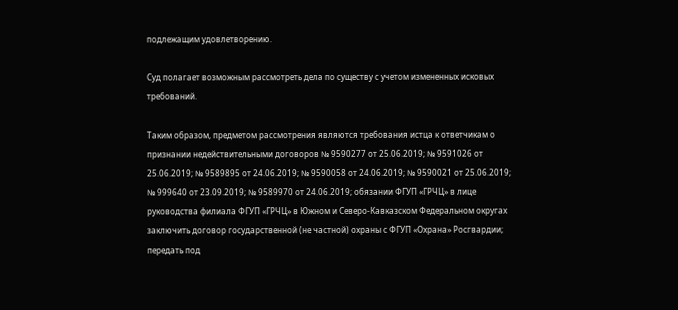подлежащим удовлетворению.

Суд полагает возможным рассмотреть дела по существу с учетом измененных исковых требований.

Таким образом, предметом рассмотрения являются требования истца к ответчикам о признании недействительными договоров № 9590277 от 25.06.2019; № 9591026 от 25.06.2019; № 9589895 от 24.06.2019; № 9590058 от 24.06.2019; № 9590021 от 25.06.2019; № 999640 от 23.09.2019; № 9589970 от 24.06.2019; обязании ФГУП «ГРЧЦ» в лице руководства филиала ФГУП «ГРЧЦ» в Южном и Северо-Кавказском Федеральном округах заключить договор государственной (не частной) охраны с ФГУП «Охрана» Росгвардии; передать под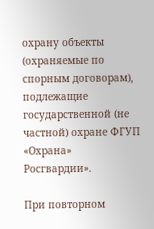охрану объекты (охраняемые по спорным договорам), подлежащие государственной (не частной) охране ФГУП «Охрана» Росгвардии».

При повторном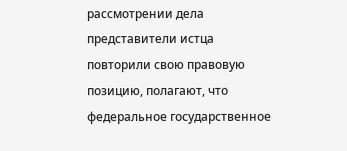рассмотрении дела представители истца повторили свою правовую позицию, полагают, что федеральное государственное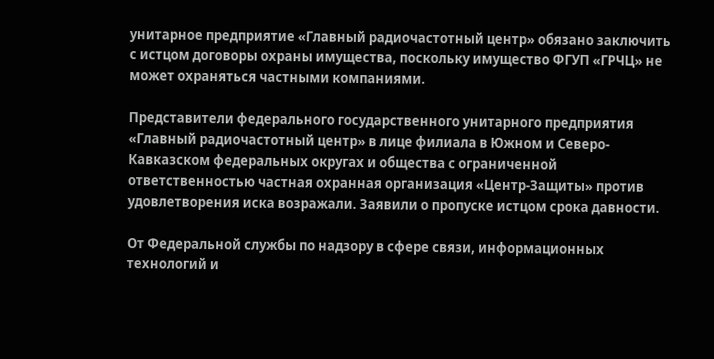унитарное предприятие «Главный радиочастотный центр» обязано заключить с истцом договоры охраны имущества, поскольку имущество ФГУП «ГРЧЦ» не может охраняться частными компаниями.

Представители федерального государственного унитарного предприятия «Главный радиочастотный центр» в лице филиала в Южном и Северо-Кавказском федеральных округах и общества с ограниченной ответственностью частная охранная организация «Центр-Защиты» против удовлетворения иска возражали. Заявили о пропуске истцом срока давности.

От Федеральной службы по надзору в сфере связи, информационных технологий и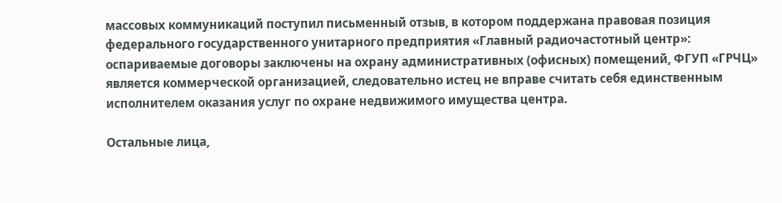массовых коммуникаций поступил письменный отзыв, в котором поддержана правовая позиция федерального государственного унитарного предприятия «Главный радиочастотный центр»: оспариваемые договоры заключены на охрану административных (офисных) помещений, ФГУП «ГРЧЦ» является коммерческой организацией, следовательно истец не вправе считать себя единственным исполнителем оказания услуг по охране недвижимого имущества центра.

Остальные лица,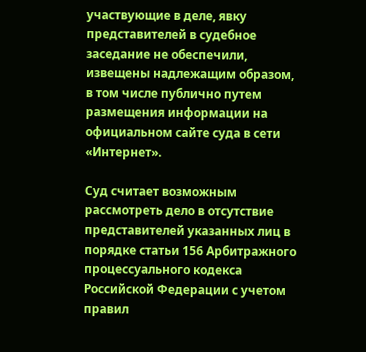участвующие в деле, явку представителей в судебное заседание не обеспечили, извещены надлежащим образом, в том числе публично путем размещения информации на официальном сайте суда в сети «Интернет».

Суд считает возможным рассмотреть дело в отсутствие представителей указанных лиц в порядке статьи 156 Арбитражного процессуального кодекса Российской Федерации с учетом правил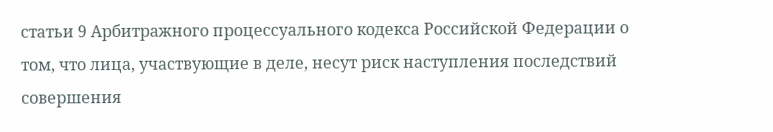статьи 9 Арбитражного процессуального кодекса Российской Федерации о том, что лица, участвующие в деле, несут риск наступления последствий совершения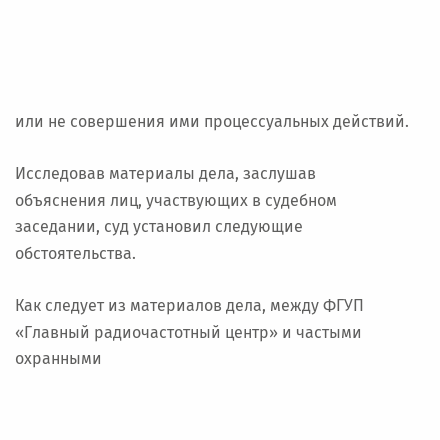или не совершения ими процессуальных действий.

Исследовав материалы дела, заслушав объяснения лиц, участвующих в судебном заседании, суд установил следующие обстоятельства.

Как следует из материалов дела, между ФГУП «Главный радиочастотный центр» и частыми охранными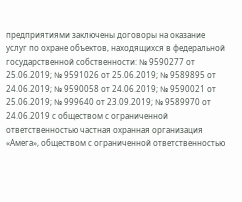предприятиями заключены договоры на оказание услуг по охране объектов, находящихся в федеральной государственной собственности: № 9590277 от 25.06.2019; № 9591026 от 25.06.2019; № 9589895 от 24.06.2019; № 9590058 от 24.06.2019; № 9590021 от 25.06.2019; № 999640 от 23.09.2019; № 9589970 от 24.06.2019 с обществом с ограниченной ответственностью частная охранная организация «Амега», обществом с ограниченной ответственностью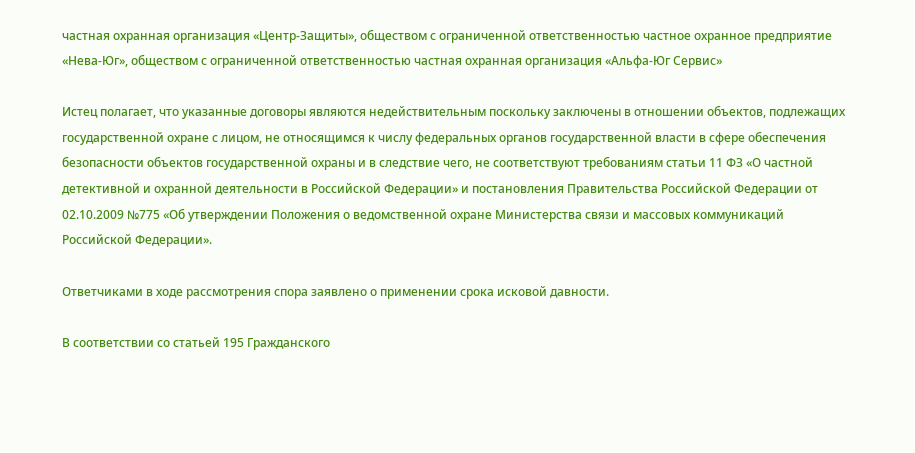частная охранная организация «Центр-Защиты», обществом с ограниченной ответственностью частное охранное предприятие «Нева-Юг», обществом с ограниченной ответственностью частная охранная организация «Альфа-Юг Сервис»

Истец полагает, что указанные договоры являются недействительным поскольку заключены в отношении объектов, подлежащих государственной охране с лицом, не относящимся к числу федеральных органов государственной власти в сфере обеспечения безопасности объектов государственной охраны и в следствие чего, не соответствуют требованиям статьи 11 ФЗ «О частной детективной и охранной деятельности в Российской Федерации» и постановления Правительства Российской Федерации от 02.10.2009 №775 «Об утверждении Положения о ведомственной охране Министерства связи и массовых коммуникаций Российской Федерации».

Ответчиками в ходе рассмотрения спора заявлено о применении срока исковой давности.

В соответствии со статьей 195 Гражданского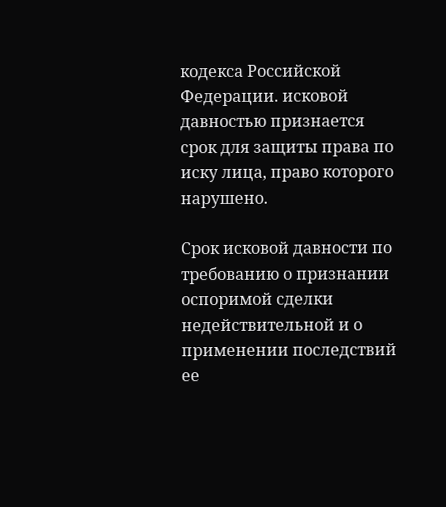кодекса Российской Федерации. исковой давностью признается срок для защиты права по иску лица, право которого нарушено.

Срок исковой давности по требованию о признании оспоримой сделки недействительной и о применении последствий ее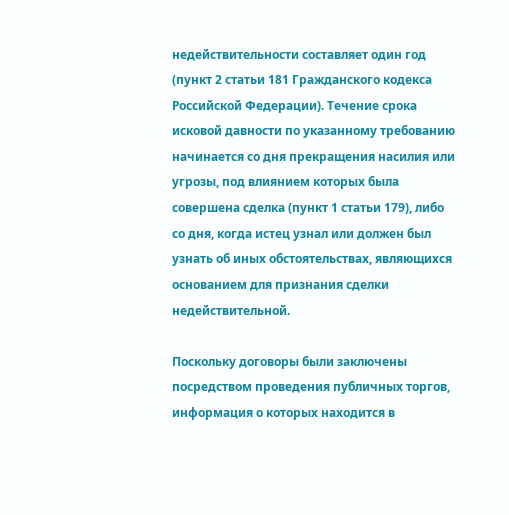недействительности составляет один год (пункт 2 статьи 181 Гражданского кодекса Российской Федерации). Течение срока исковой давности по указанному требованию начинается со дня прекращения насилия или угрозы, под влиянием которых была совершена сделка (пункт 1 статьи 179), либо со дня, когда истец узнал или должен был узнать об иных обстоятельствах, являющихся основанием для признания сделки недействительной.

Поскольку договоры были заключены посредством проведения публичных торгов, информация о которых находится в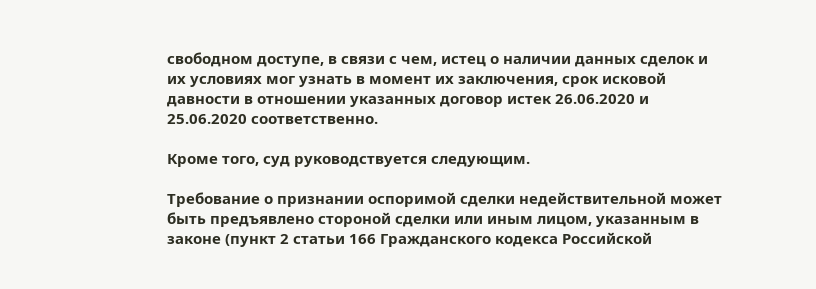свободном доступе, в связи с чем, истец о наличии данных сделок и их условиях мог узнать в момент их заключения, срок исковой давности в отношении указанных договор истек 26.06.2020 и 25.06.2020 соответственно.

Кроме того, суд руководствуется следующим.

Требование о признании оспоримой сделки недействительной может быть предъявлено стороной сделки или иным лицом, указанным в законе (пункт 2 статьи 166 Гражданского кодекса Российской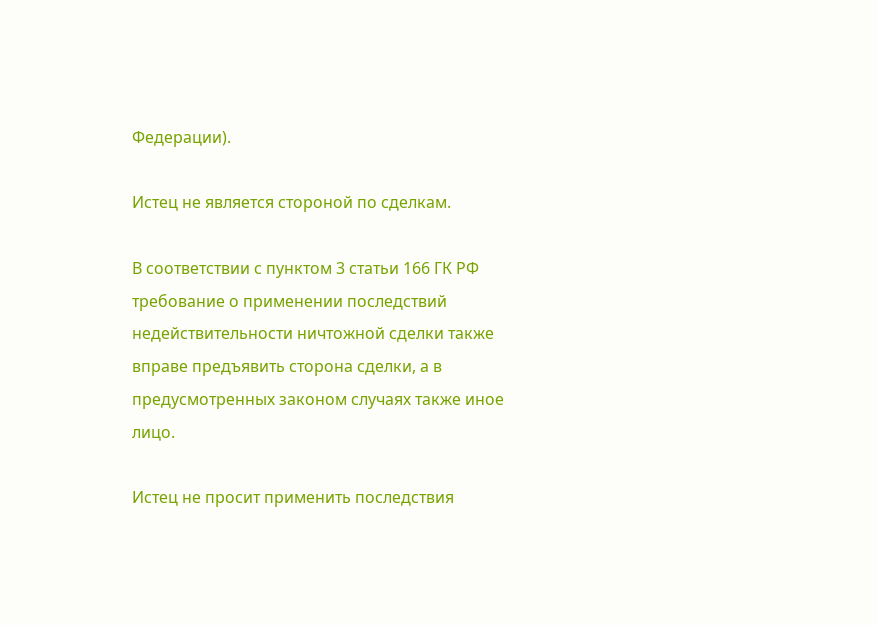Федерации).

Истец не является стороной по сделкам.

В соответствии с пунктом 3 статьи 166 ГК РФ требование о применении последствий недействительности ничтожной сделки также вправе предъявить сторона сделки, а в предусмотренных законом случаях также иное лицо.

Истец не просит применить последствия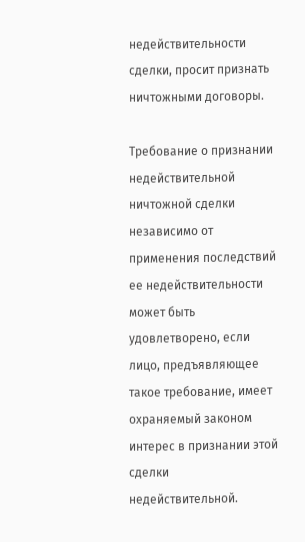недействительности сделки, просит признать ничтожными договоры.

Требование о признании недействительной ничтожной сделки независимо от применения последствий ее недействительности может быть удовлетворено, если лицо, предъявляющее такое требование, имеет охраняемый законом интерес в признании этой сделки недействительной.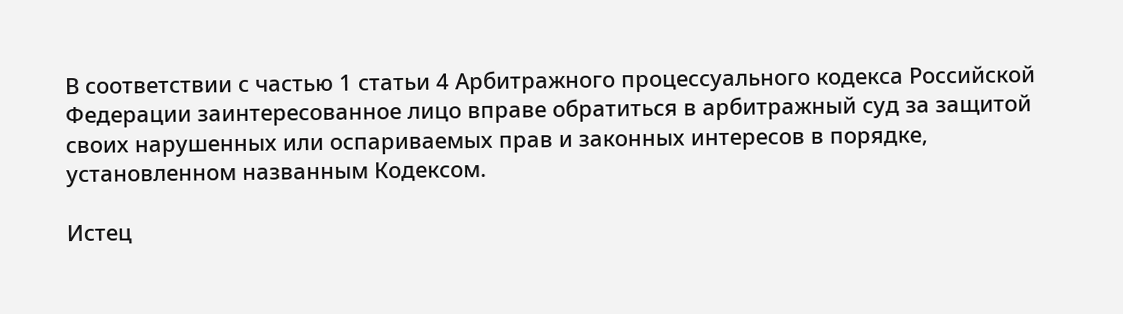В соответствии с частью 1 статьи 4 Арбитражного процессуального кодекса Российской Федерации заинтересованное лицо вправе обратиться в арбитражный суд за защитой своих нарушенных или оспариваемых прав и законных интересов в порядке, установленном названным Кодексом.

Истец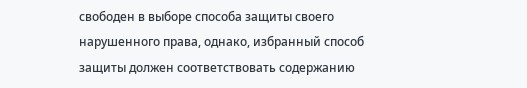свободен в выборе способа защиты своего нарушенного права, однако, избранный способ защиты должен соответствовать содержанию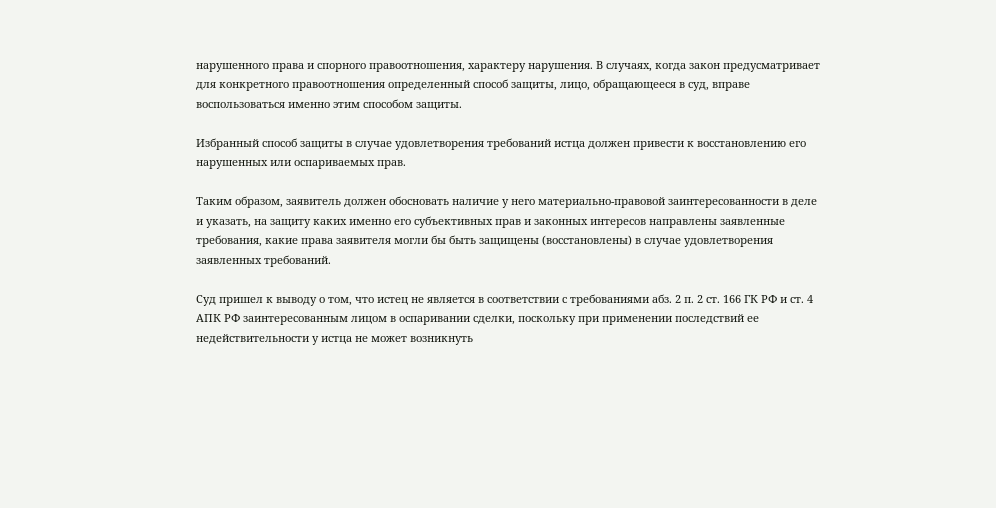нарушенного права и спорного правоотношения, характеру нарушения. В случаях, когда закон предусматривает для конкретного правоотношения определенный способ защиты, лицо, обращающееся в суд, вправе воспользоваться именно этим способом защиты.

Избранный способ защиты в случае удовлетворения требований истца должен привести к восстановлению его нарушенных или оспариваемых прав.

Таким образом, заявитель должен обосновать наличие у него материально-правовой заинтересованности в деле и указать, на защиту каких именно его субъективных прав и законных интересов направлены заявленные требования, какие права заявителя могли бы быть защищены (восстановлены) в случае удовлетворения заявленных требований.

Суд пришел к выводу о том, что истец не является в соответствии с требованиями абз. 2 п. 2 ст. 166 ГК РФ и ст. 4 АПК РФ заинтересованным лицом в оспаривании сделки, поскольку при применении последствий ее недействительности у истца не может возникнуть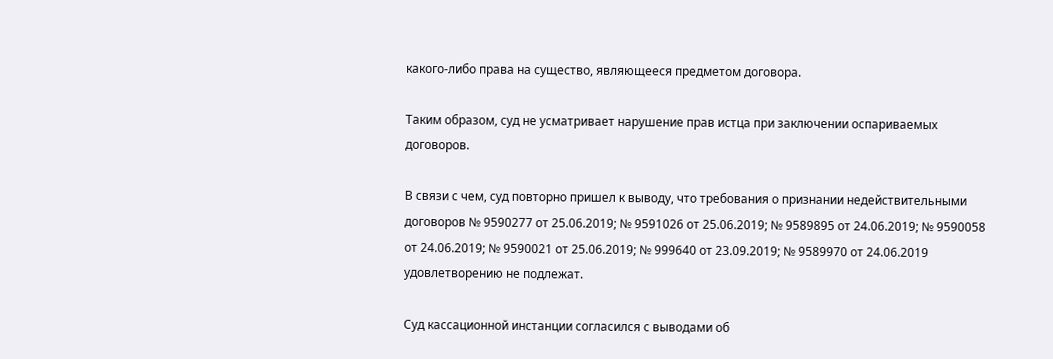какого-либо права на существо, являющееся предметом договора.

Таким образом, суд не усматривает нарушение прав истца при заключении оспариваемых договоров.

В связи с чем, суд повторно пришел к выводу, что требования о признании недействительными договоров № 9590277 от 25.06.2019; № 9591026 от 25.06.2019; № 9589895 от 24.06.2019; № 9590058 от 24.06.2019; № 9590021 от 25.06.2019; № 999640 от 23.09.2019; № 9589970 от 24.06.2019 удовлетворению не подлежат.

Суд кассационной инстанции согласился с выводами об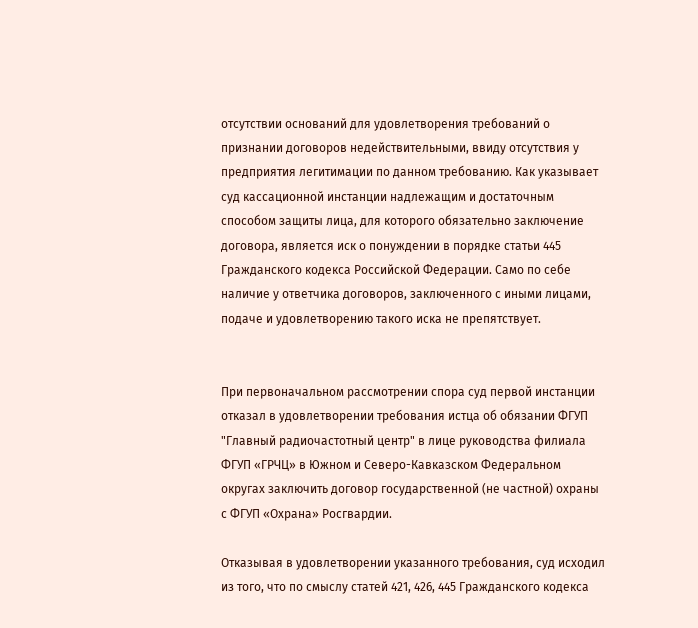отсутствии оснований для удовлетворения требований о признании договоров недействительными, ввиду отсутствия у предприятия легитимации по данном требованию. Как указывает суд кассационной инстанции надлежащим и достаточным способом защиты лица, для которого обязательно заключение договора, является иск о понуждении в порядке статьи 445 Гражданского кодекса Российской Федерации. Само по себе наличие у ответчика договоров, заключенного с иными лицами, подаче и удовлетворению такого иска не препятствует.


При первоначальном рассмотрении спора суд первой инстанции отказал в удовлетворении требования истца об обязании ФГУП "Главный радиочастотный центр" в лице руководства филиала ФГУП «ГРЧЦ» в Южном и Северо-Кавказском Федеральном округах заключить договор государственной (не частной) охраны с ФГУП «Охрана» Росгвардии.

Отказывая в удовлетворении указанного требования, суд исходил из того, что по смыслу статей 421, 426, 445 Гражданского кодекса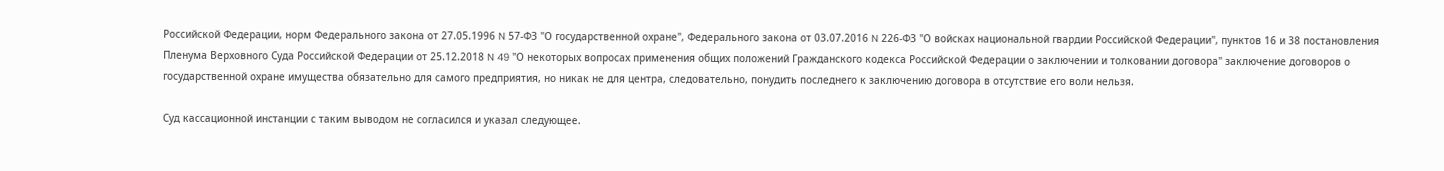Российской Федерации, норм Федерального закона от 27.05.1996 N 57-ФЗ "О государственной охране", Федерального закона от 03.07.2016 N 226-ФЗ "О войсках национальной гвардии Российской Федерации", пунктов 16 и 38 постановления Пленума Верховного Суда Российской Федерации от 25.12.2018 N 49 "О некоторых вопросах применения общих положений Гражданского кодекса Российской Федерации о заключении и толковании договора" заключение договоров о государственной охране имущества обязательно для самого предприятия, но никак не для центра, следовательно, понудить последнего к заключению договора в отсутствие его воли нельзя.

Суд кассационной инстанции с таким выводом не согласился и указал следующее.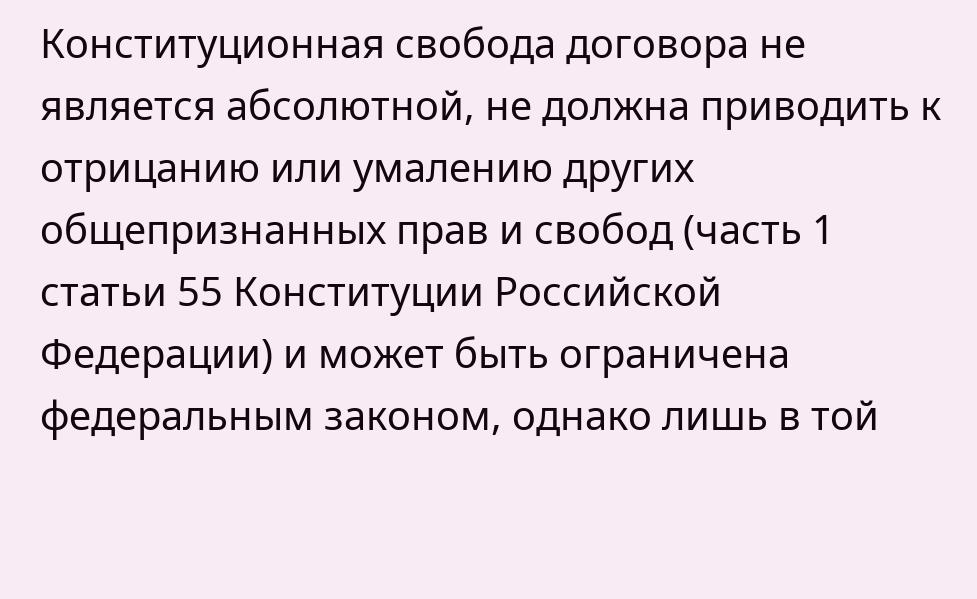Конституционная свобода договора не является абсолютной, не должна приводить к отрицанию или умалению других общепризнанных прав и свобод (часть 1 статьи 55 Конституции Российской Федерации) и может быть ограничена федеральным законом, однако лишь в той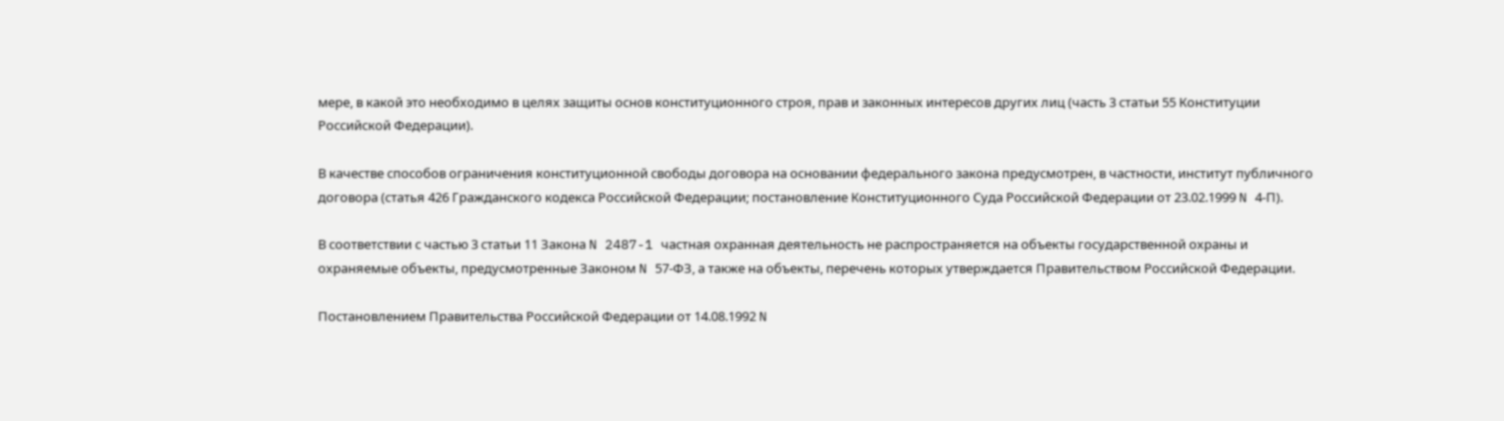мере, в какой это необходимо в целях защиты основ конституционного строя, прав и законных интересов других лиц (часть 3 статьи 55 Конституции Российской Федерации).

В качестве способов ограничения конституционной свободы договора на основании федерального закона предусмотрен, в частности, институт публичного договора (статья 426 Гражданского кодекса Российской Федерации; постановление Конституционного Суда Российской Федерации от 23.02.1999 N 4-П).

В соответствии с частью 3 статьи 11 Закона N 2487-1 частная охранная деятельность не распространяется на объекты государственной охраны и охраняемые объекты, предусмотренные Законом N 57-ФЗ, а также на объекты, перечень которых утверждается Правительством Российской Федерации.

Постановлением Правительства Российской Федерации от 14.08.1992 N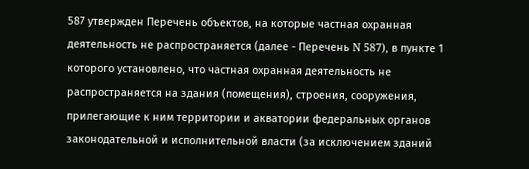587 утвержден Перечень объектов, на которые частная охранная деятельность не распространяется (далее - Перечень N 587), в пункте 1 которого установлено, что частная охранная деятельность не распространяется на здания (помещения), строения, сооружения, прилегающие к ним территории и акватории федеральных органов законодательной и исполнительной власти (за исключением зданий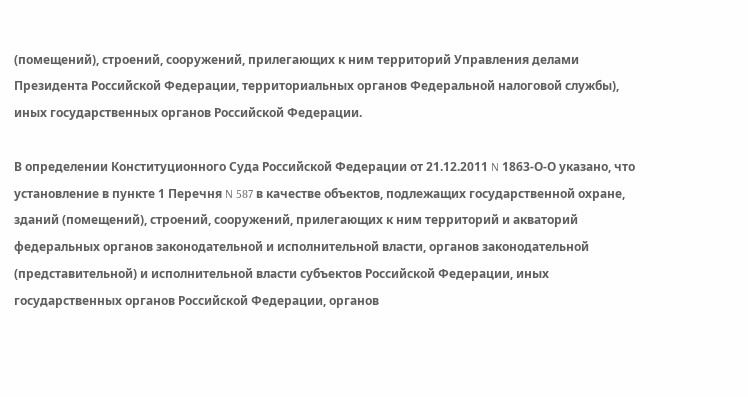(помещений), строений, сооружений, прилегающих к ним территорий Управления делами Президента Российской Федерации, территориальных органов Федеральной налоговой службы), иных государственных органов Российской Федерации.

В определении Конституционного Суда Российской Федерации от 21.12.2011 N 1863-О-О указано, что установление в пункте 1 Перечня N 587 в качестве объектов, подлежащих государственной охране, зданий (помещений), строений, сооружений, прилегающих к ним территорий и акваторий федеральных органов законодательной и исполнительной власти, органов законодательной (представительной) и исполнительной власти субъектов Российской Федерации, иных государственных органов Российской Федерации, органов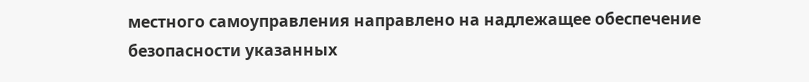местного самоуправления направлено на надлежащее обеспечение безопасности указанных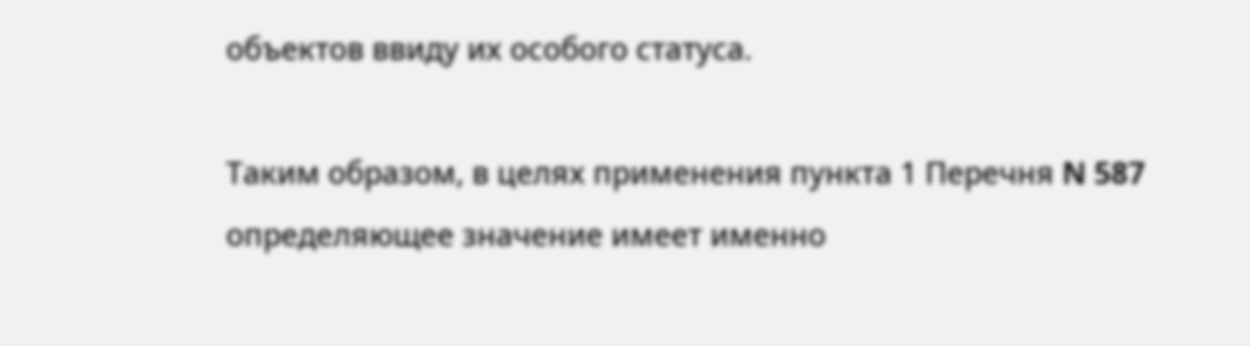объектов ввиду их особого статуса.

Таким образом, в целях применения пункта 1 Перечня N 587 определяющее значение имеет именно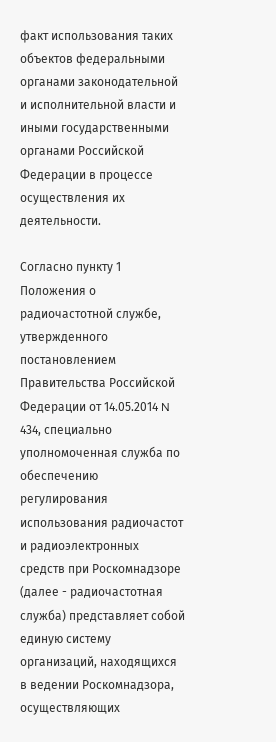факт использования таких объектов федеральными органами законодательной и исполнительной власти и иными государственными органами Российской Федерации в процессе осуществления их деятельности.

Согласно пункту 1 Положения о радиочастотной службе, утвержденного постановлением Правительства Российской Федерации от 14.05.2014 N 434, специально уполномоченная служба по обеспечению регулирования использования радиочастот и радиоэлектронных средств при Роскомнадзоре (далее - радиочастотная служба) представляет собой единую систему организаций, находящихся в ведении Роскомнадзора, осуществляющих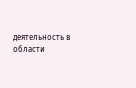деятельность в области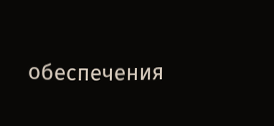обеспечения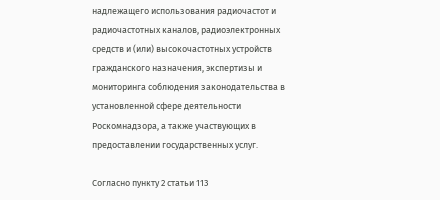надлежащего использования радиочастот и радиочастотных каналов, радиоэлектронных средств и (или) высокочастотных устройств гражданского назначения, экспертизы и мониторинга соблюдения законодательства в установленной сфере деятельности Роскомнадзора, а также участвующих в предоставлении государственных услуг.

Согласно пункту 2 статьи 113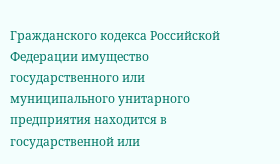Гражданского кодекса Российской Федерации имущество государственного или муниципального унитарного предприятия находится в государственной или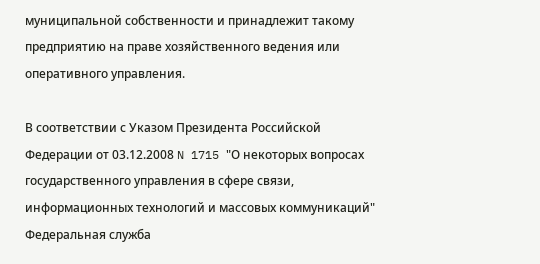муниципальной собственности и принадлежит такому предприятию на праве хозяйственного ведения или оперативного управления.

В соответствии с Указом Президента Российской Федерации от 03.12.2008 N 1715 "О некоторых вопросах государственного управления в сфере связи, информационных технологий и массовых коммуникаций" Федеральная служба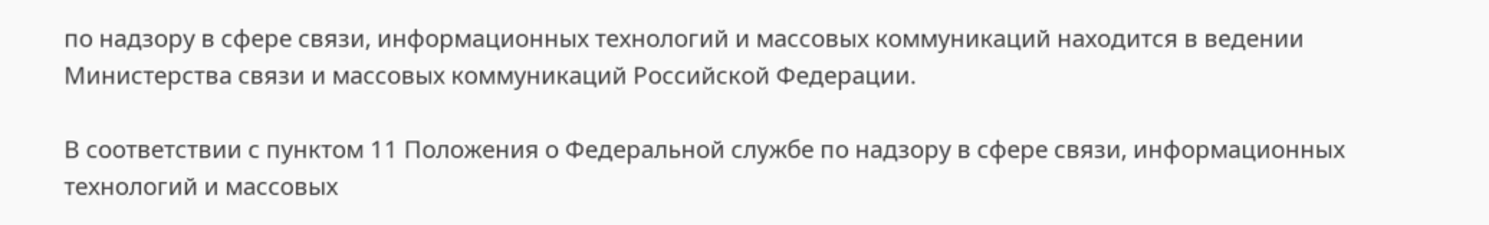по надзору в сфере связи, информационных технологий и массовых коммуникаций находится в ведении Министерства связи и массовых коммуникаций Российской Федерации.

В соответствии с пунктом 11 Положения о Федеральной службе по надзору в сфере связи, информационных технологий и массовых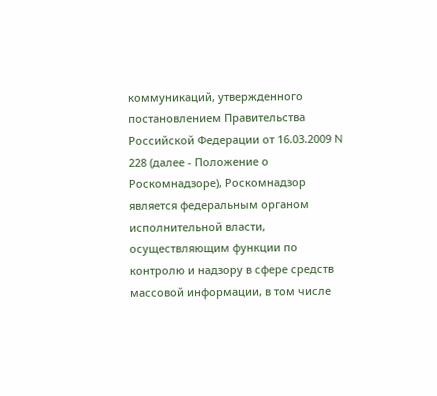коммуникаций, утвержденного постановлением Правительства Российской Федерации от 16.03.2009 N 228 (далее - Положение о Роскомнадзоре), Роскомнадзор является федеральным органом исполнительной власти, осуществляющим функции по контролю и надзору в сфере средств массовой информации, в том числе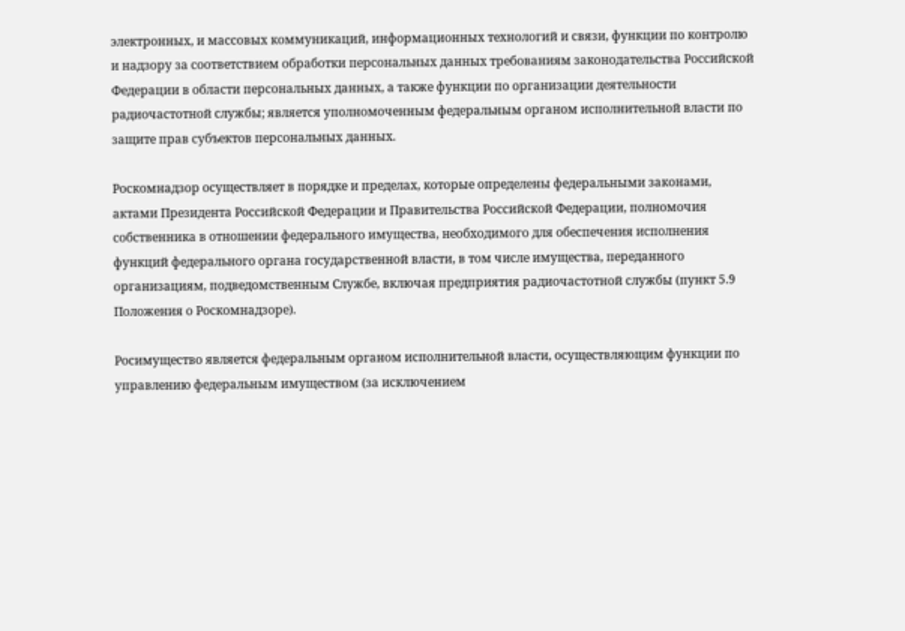электронных, и массовых коммуникаций, информационных технологий и связи, функции по контролю и надзору за соответствием обработки персональных данных требованиям законодательства Российской Федерации в области персональных данных, а также функции по организации деятельности радиочастотной службы; является уполномоченным федеральным органом исполнительной власти по защите прав субъектов персональных данных.

Роскомнадзор осуществляет в порядке и пределах, которые определены федеральными законами, актами Президента Российской Федерации и Правительства Российской Федерации, полномочия собственника в отношении федерального имущества, необходимого для обеспечения исполнения функций федерального органа государственной власти, в том числе имущества, переданного организациям, подведомственным Службе, включая предприятия радиочастотной службы (пункт 5.9 Положения о Роскомнадзоре).

Росимущество является федеральным органом исполнительной власти, осуществляющим функции по управлению федеральным имуществом (за исключением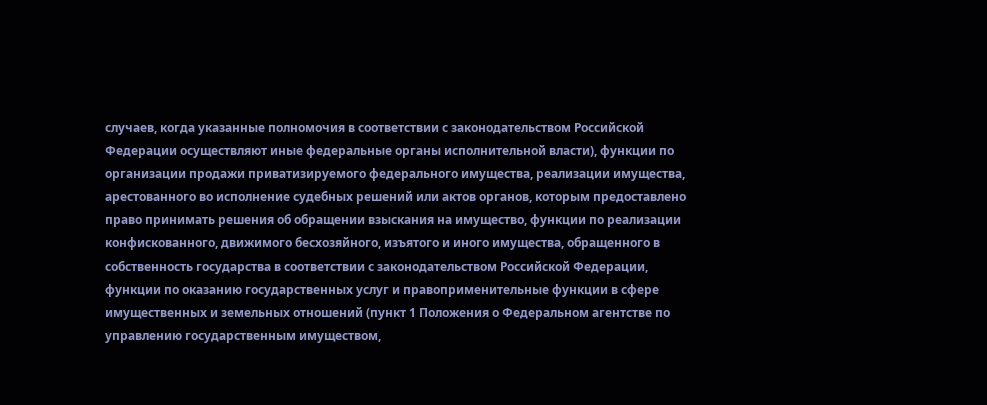случаев, когда указанные полномочия в соответствии с законодательством Российской Федерации осуществляют иные федеральные органы исполнительной власти), функции по организации продажи приватизируемого федерального имущества, реализации имущества, арестованного во исполнение судебных решений или актов органов, которым предоставлено право принимать решения об обращении взыскания на имущество, функции по реализации конфискованного, движимого бесхозяйного, изъятого и иного имущества, обращенного в собственность государства в соответствии с законодательством Российской Федерации, функции по оказанию государственных услуг и правоприменительные функции в сфере имущественных и земельных отношений (пункт 1 Положения о Федеральном агентстве по управлению государственным имуществом,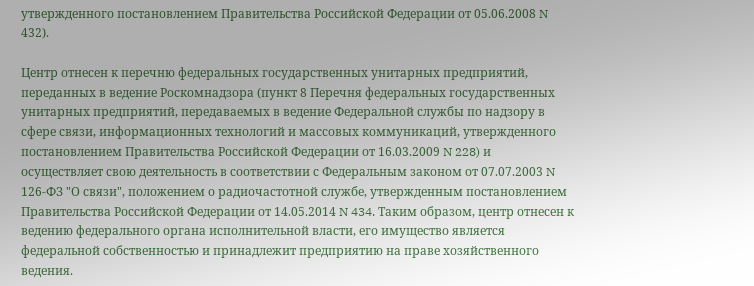утвержденного постановлением Правительства Российской Федерации от 05.06.2008 N 432).

Центр отнесен к перечню федеральных государственных унитарных предприятий, переданных в ведение Роскомнадзора (пункт 8 Перечня федеральных государственных унитарных предприятий, передаваемых в ведение Федеральной службы по надзору в сфере связи, информационных технологий и массовых коммуникаций, утвержденного постановлением Правительства Российской Федерации от 16.03.2009 N 228) и осуществляет свою деятельность в соответствии с Федеральным законом от 07.07.2003 N 126-ФЗ "О связи", положением о радиочастотной службе, утвержденным постановлением Правительства Российской Федерации от 14.05.2014 N 434. Таким образом, центр отнесен к ведению федерального органа исполнительной власти, его имущество является федеральной собственностью и принадлежит предприятию на праве хозяйственного ведения.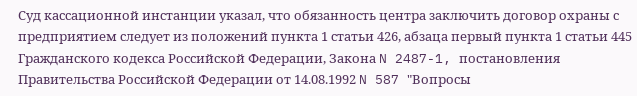Суд кассационной инстанции указал, что обязанность центра заключить договор охраны с предприятием следует из положений пункта 1 статьи 426, абзаца первый пункта 1 статьи 445 Гражданского кодекса Российской Федерации, Закона N 2487-1, постановления Правительства Российской Федерации от 14.08.1992 N 587 "Вопросы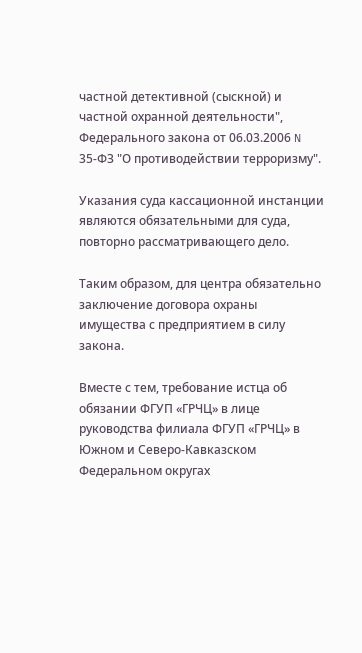частной детективной (сыскной) и частной охранной деятельности", Федерального закона от 06.03.2006 N 35-ФЗ "О противодействии терроризму".

Указания суда кассационной инстанции являются обязательными для суда, повторно рассматривающего дело.

Таким образом, для центра обязательно заключение договора охраны имущества с предприятием в силу закона.

Вместе с тем, требование истца об обязании ФГУП «ГРЧЦ» в лице руководства филиала ФГУП «ГРЧЦ» в Южном и Северо-Кавказском Федеральном округах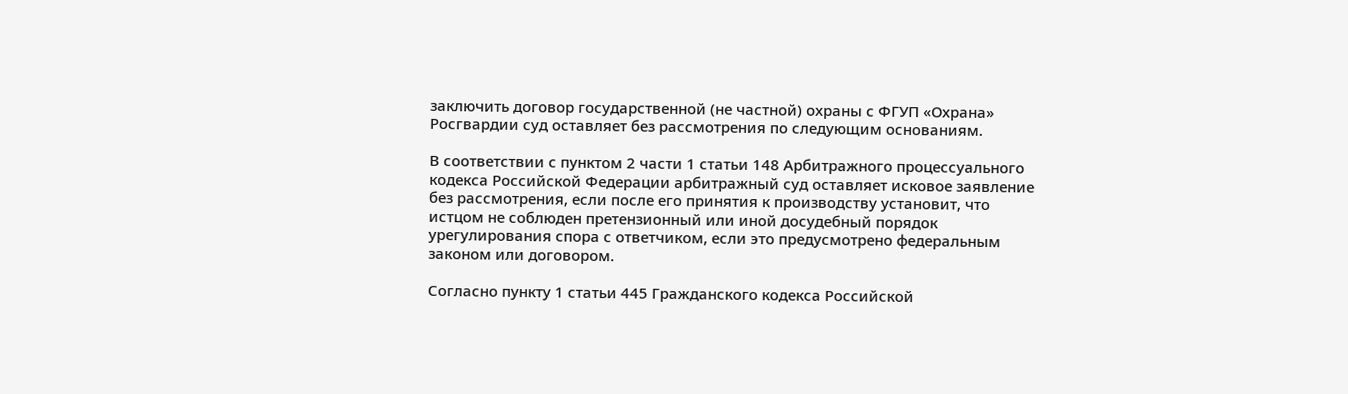заключить договор государственной (не частной) охраны с ФГУП «Охрана» Росгвардии суд оставляет без рассмотрения по следующим основаниям.

В соответствии с пунктом 2 части 1 статьи 148 Арбитражного процессуального кодекса Российской Федерации арбитражный суд оставляет исковое заявление без рассмотрения, если после его принятия к производству установит, что истцом не соблюден претензионный или иной досудебный порядок урегулирования спора с ответчиком, если это предусмотрено федеральным законом или договором.

Согласно пункту 1 статьи 445 Гражданского кодекса Российской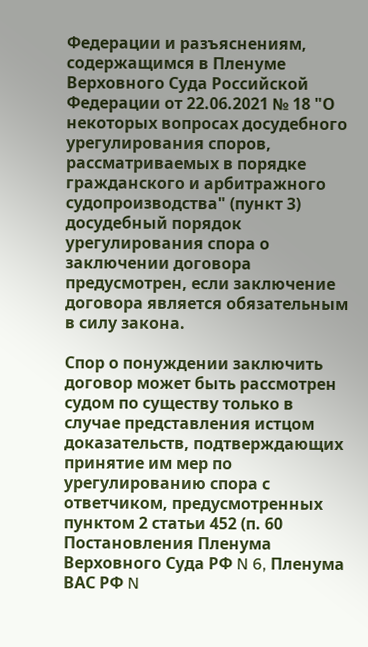Федерации и разъяснениям, содержащимся в Пленуме Верховного Суда Российской Федерации от 22.06.2021 № 18 "О некоторых вопросах досудебного урегулирования споров, рассматриваемых в порядке гражданского и арбитражного судопроизводства" (пункт 3) досудебный порядок урегулирования спора о заключении договора предусмотрен, если заключение договора является обязательным в силу закона.

Спор о понуждении заключить договор может быть рассмотрен судом по существу только в случае представления истцом доказательств, подтверждающих принятие им мер по урегулированию спора с ответчиком, предусмотренных пунктом 2 статьи 452 (п. 60 Постановления Пленума Верховного Суда РФ N 6, Пленума ВАС РФ N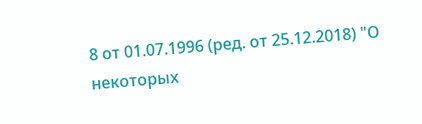8 от 01.07.1996 (ред. от 25.12.2018) "О некоторых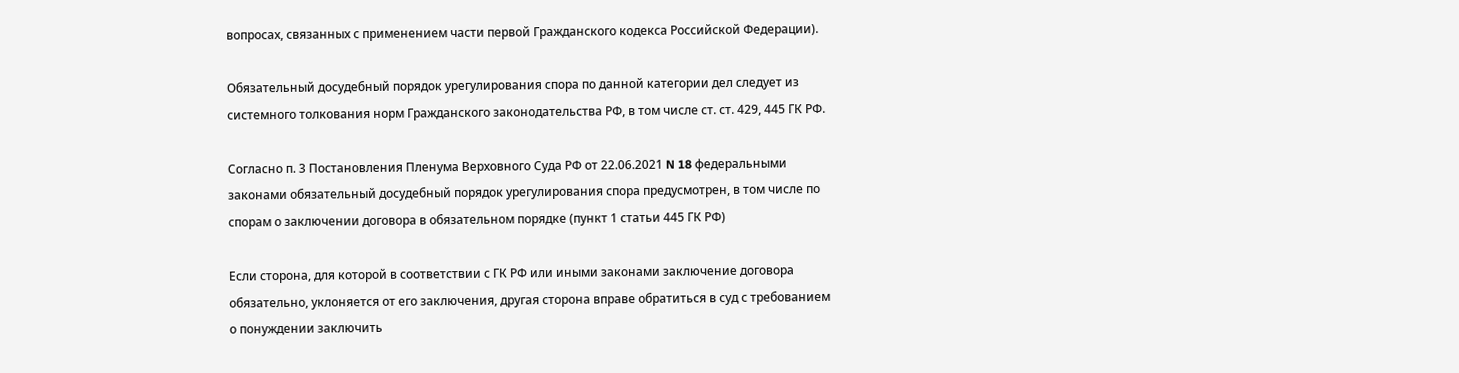вопросах, связанных с применением части первой Гражданского кодекса Российской Федерации).

Обязательный досудебный порядок урегулирования спора по данной категории дел следует из системного толкования норм Гражданского законодательства РФ, в том числе ст. ст. 429, 445 ГК РФ.

Согласно п. 3 Постановления Пленума Верховного Суда РФ от 22.06.2021 N 18 федеральными законами обязательный досудебный порядок урегулирования спора предусмотрен, в том числе по спорам о заключении договора в обязательном порядке (пункт 1 статьи 445 ГК РФ)

Если сторона, для которой в соответствии с ГК РФ или иными законами заключение договора обязательно, уклоняется от его заключения, другая сторона вправе обратиться в суд с требованием о понуждении заключить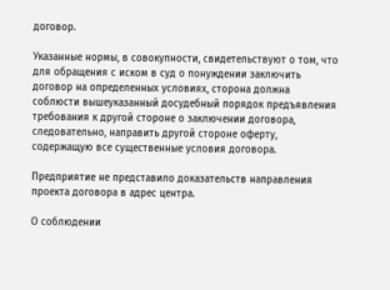договор.

Указанные нормы, в совокупности, свидетельствуют о том, что для обращения с иском в суд о понуждении заключить договор на определенных условиях, сторона должна соблюсти вышеуказанный досудебный порядок предъявления требования к другой стороне о заключении договора, следовательно, направить другой стороне оферту, содержащую все существенные условия договора.

Предприятие не представило доказательств направления проекта договора в адрес центра.

О соблюдении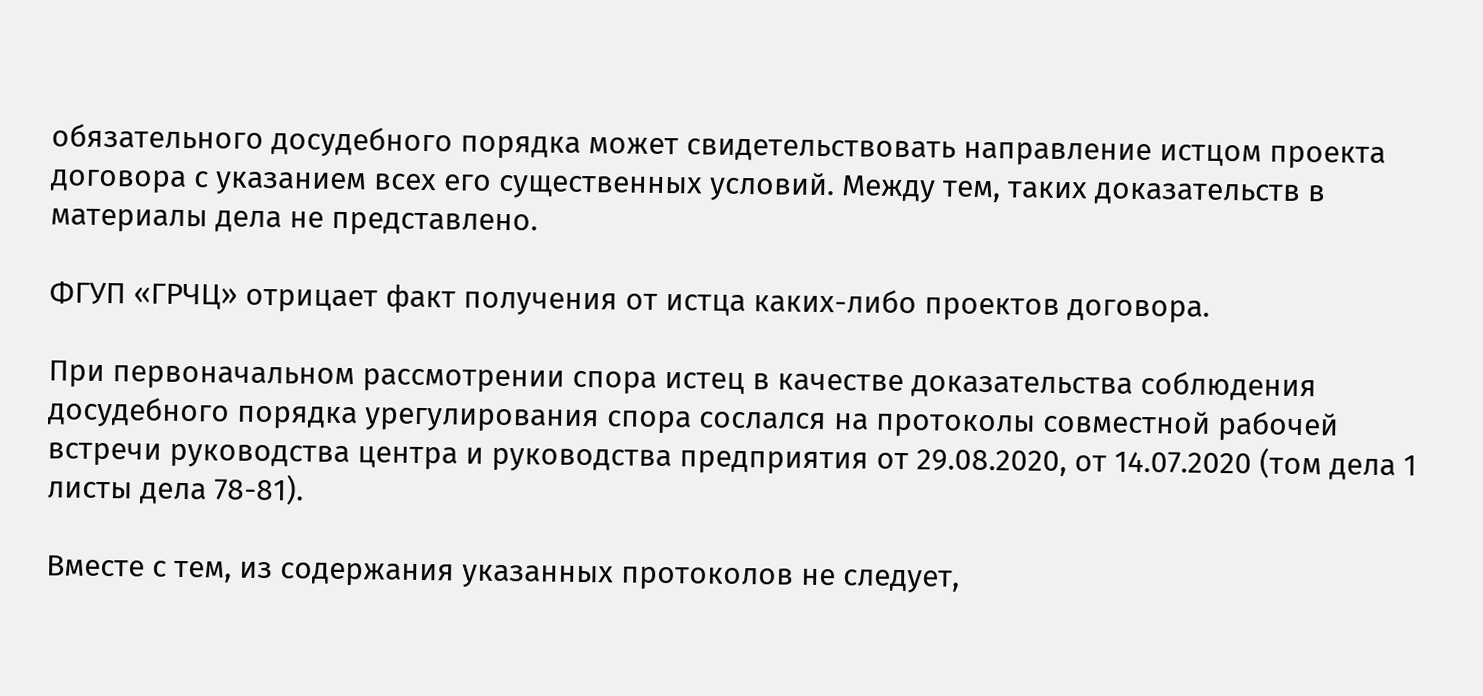обязательного досудебного порядка может свидетельствовать направление истцом проекта договора с указанием всех его существенных условий. Между тем, таких доказательств в материалы дела не представлено.

ФГУП «ГРЧЦ» отрицает факт получения от истца каких-либо проектов договора.

При первоначальном рассмотрении спора истец в качестве доказательства соблюдения досудебного порядка урегулирования спора сослался на протоколы совместной рабочей встречи руководства центра и руководства предприятия от 29.08.2020, от 14.07.2020 (том дела 1 листы дела 78-81).

Вместе с тем, из содержания указанных протоколов не следует,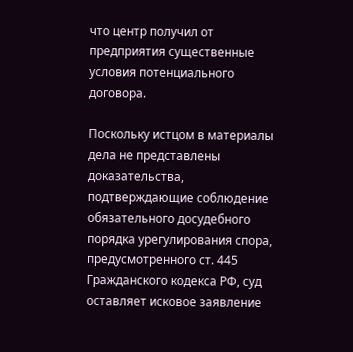что центр получил от предприятия существенные условия потенциального договора.

Поскольку истцом в материалы дела не представлены доказательства, подтверждающие соблюдение обязательного досудебного порядка урегулирования спора, предусмотренного ст. 445 Гражданского кодекса РФ, суд оставляет исковое заявление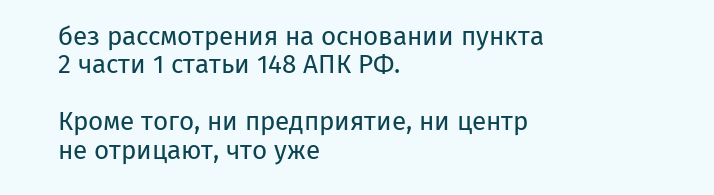без рассмотрения на основании пункта 2 части 1 статьи 148 АПК РФ.

Кроме того, ни предприятие, ни центр не отрицают, что уже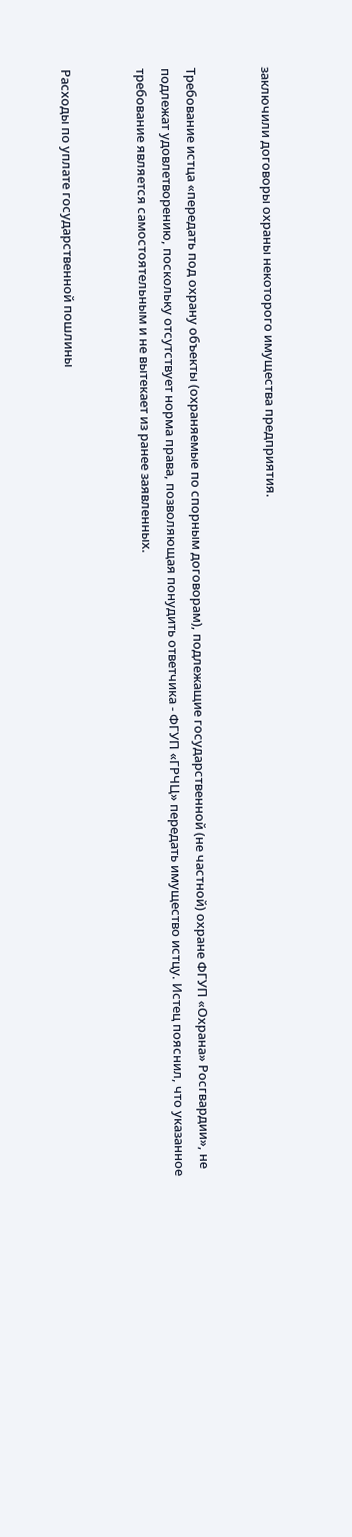заключили договоры охраны некоторого имущества предприятия.


Требование истца «передать под охрану объекты (охраняемые по спорным договорам), подлежащие государственной (не частной) охране ФГУП «Охрана» Росгвардии», не подлежат удовлетворению, поскольку отсутствует норма права, позволяющая понудить ответчика - ФГУП «ГРЧЦ» передать имущество истцу. Истец пояснил, что указанное требование является самостоятельным и не вытекает из ранее заявленных.


Расходы по уплате государственной пошлины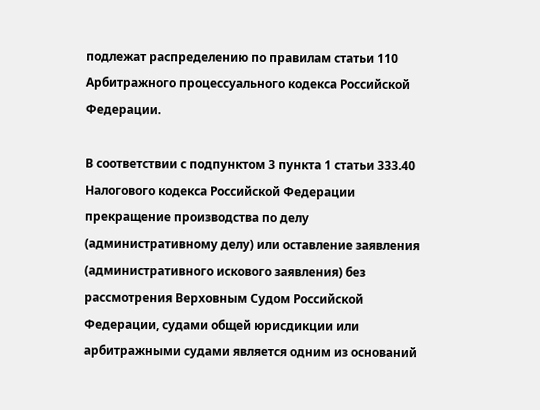подлежат распределению по правилам статьи 110 Арбитражного процессуального кодекса Российской Федерации.

В соответствии с подпунктом 3 пункта 1 статьи 333.40 Налогового кодекса Российской Федерации прекращение производства по делу (административному делу) или оставление заявления (административного искового заявления) без рассмотрения Верховным Судом Российской Федерации, судами общей юрисдикции или арбитражными судами является одним из оснований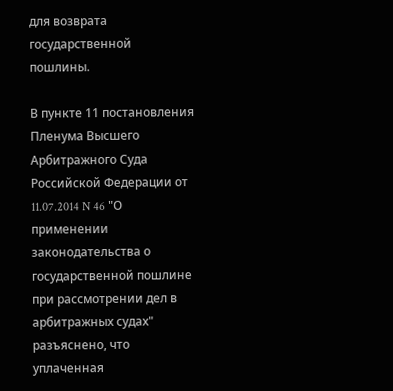для возврата государственной пошлины.

В пункте 11 постановления Пленума Высшего Арбитражного Суда Российской Федерации от 11.07.2014 N 46 "О применении законодательства о государственной пошлине при рассмотрении дел в арбитражных судах" разъяснено, что уплаченная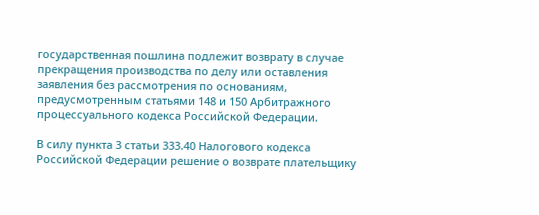государственная пошлина подлежит возврату в случае прекращения производства по делу или оставления заявления без рассмотрения по основаниям, предусмотренным статьями 148 и 150 Арбитражного процессуального кодекса Российской Федерации.

В силу пункта 3 статьи 333.40 Налогового кодекса Российской Федерации решение о возврате плательщику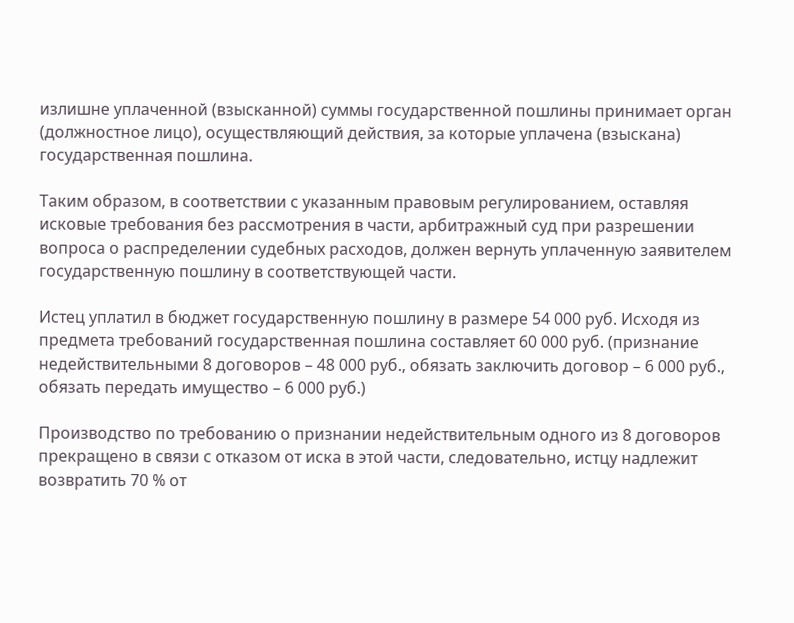излишне уплаченной (взысканной) суммы государственной пошлины принимает орган (должностное лицо), осуществляющий действия, за которые уплачена (взыскана) государственная пошлина.

Таким образом, в соответствии с указанным правовым регулированием, оставляя исковые требования без рассмотрения в части, арбитражный суд при разрешении вопроса о распределении судебных расходов, должен вернуть уплаченную заявителем государственную пошлину в соответствующей части.

Истец уплатил в бюджет государственную пошлину в размере 54 000 руб. Исходя из предмета требований государственная пошлина составляет 60 000 руб. (признание недействительными 8 договоров – 48 000 руб., обязать заключить договор – 6 000 руб., обязать передать имущество – 6 000 руб.)

Производство по требованию о признании недействительным одного из 8 договоров прекращено в связи с отказом от иска в этой части, следовательно, истцу надлежит возвратить 70 % от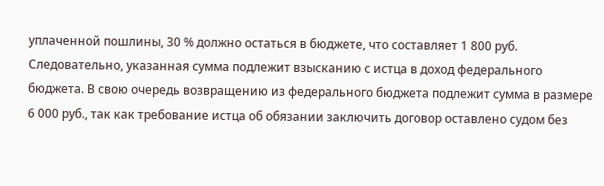уплаченной пошлины, 30 % должно остаться в бюджете, что составляет 1 800 руб. Следовательно, указанная сумма подлежит взысканию с истца в доход федерального бюджета. В свою очередь возвращению из федерального бюджета подлежит сумма в размере 6 000 руб., так как требование истца об обязании заключить договор оставлено судом без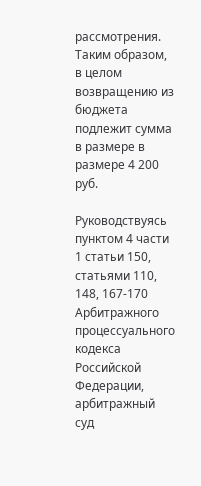рассмотрения. Таким образом, в целом возвращению из бюджета подлежит сумма в размере в размере 4 200 руб.

Руководствуясь пунктом 4 части 1 статьи 150, статьями 110, 148, 167-170 Арбитражного процессуального кодекса Российской Федерации, арбитражный суд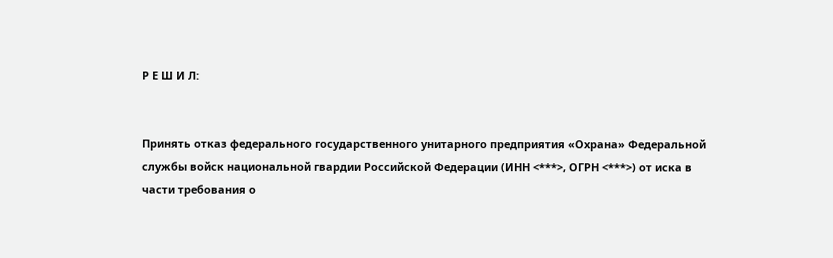Р Е Ш И Л:


Принять отказ федерального государственного унитарного предприятия «Охрана» Федеральной службы войск национальной гвардии Российской Федерации (ИНН <***>, ОГРН <***>) от иска в части требования о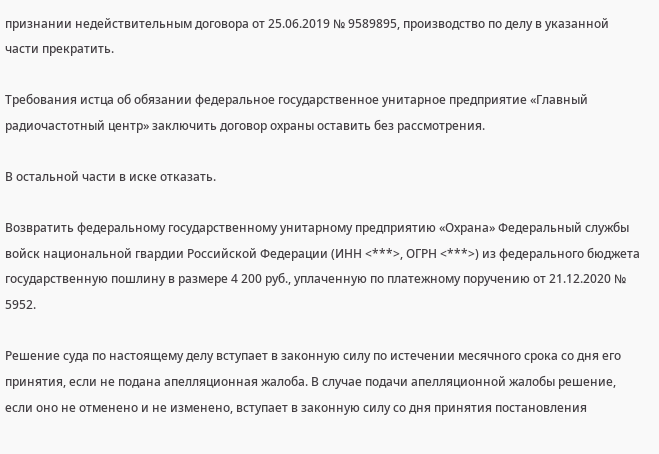признании недействительным договора от 25.06.2019 № 9589895, производство по делу в указанной части прекратить.

Требования истца об обязании федеральное государственное унитарное предприятие «Главный радиочастотный центр» заключить договор охраны оставить без рассмотрения.

В остальной части в иске отказать.

Возвратить федеральному государственному унитарному предприятию «Охрана» Федеральный службы войск национальной гвардии Российской Федерации (ИНН <***>, ОГРН <***>) из федерального бюджета государственную пошлину в размере 4 200 руб., уплаченную по платежному поручению от 21.12.2020 № 5952.

Решение суда по настоящему делу вступает в законную силу по истечении месячного срока со дня его принятия, если не подана апелляционная жалоба. В случае подачи апелляционной жалобы решение, если оно не отменено и не изменено, вступает в законную силу со дня принятия постановления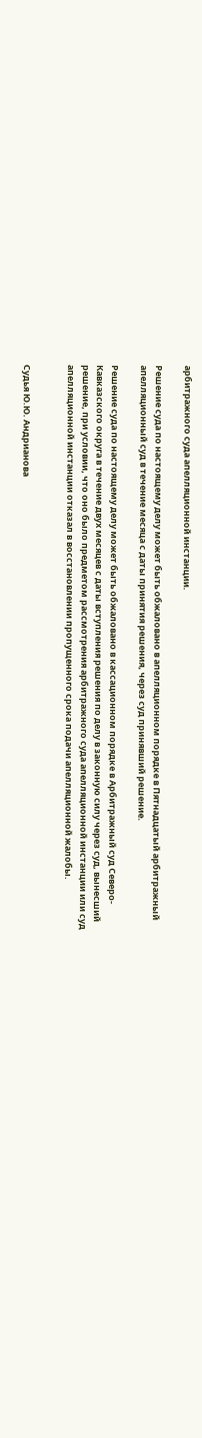арбитражного суда апелляционной инстанции.

Решение суда по настоящему делу может быть обжаловано в апелляционном порядке в Пятнадцатый арбитражный апелляционный суд в течение месяца с даты принятия решения, через суд принявший решение.

Решение суда по настоящему делу может быть обжаловано в кассационном порядке в Арбитражный суд Северо-Кавказского округа в течение двух месяцев с даты вступления решения по делу в законную силу через суд, вынесший решение, при условии, что оно было предметом рассмотрения арбитражного суда апелляционной инстанции или суд апелляционной инстанции отказал в восстановлении пропущенного срока подачи апелляционной жалобы.


Судья Ю.Ю. Андрианова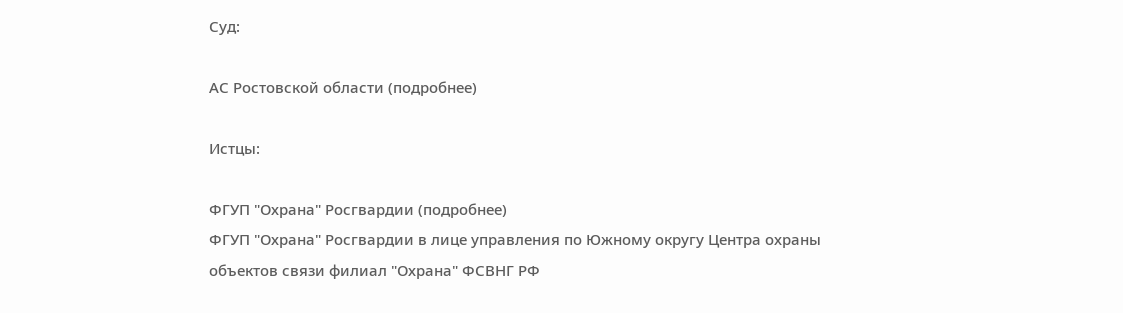Суд:

АС Ростовской области (подробнее)

Истцы:

ФГУП "Охрана" Росгвардии (подробнее)
ФГУП "Охрана" Росгвардии в лице управления по Южному округу Центра охраны объектов связи филиал "Охрана" ФСВНГ РФ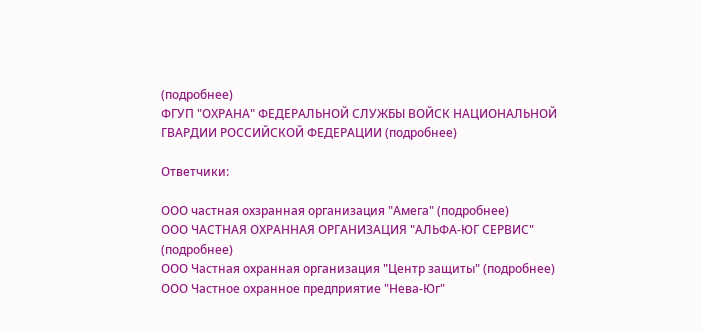(подробнее)
ФГУП "ОХРАНА" ФЕДЕРАЛЬНОЙ СЛУЖБЫ ВОЙСК НАЦИОНАЛЬНОЙ ГВАРДИИ РОССИЙСКОЙ ФЕДЕРАЦИИ (подробнее)

Ответчики:

ООО частная охзранная организация "Амега" (подробнее)
ООО ЧАСТНАЯ ОХРАННАЯ ОРГАНИЗАЦИЯ "АЛЬФА-ЮГ СЕРВИС" (подробнее)
ООО Частная охранная организация "Центр защиты" (подробнее)
ООО Частное охранное предприятие "Нева-Юг"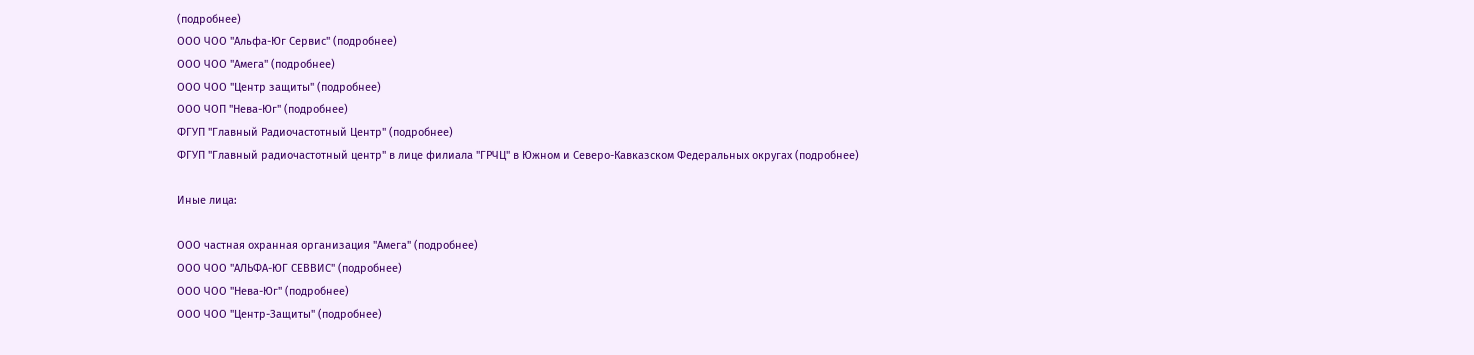(подробнее)
ООО ЧОО "Альфа-Юг Сервис" (подробнее)
ООО ЧОО "Амега" (подробнее)
ООО ЧОО "Центр защиты" (подробнее)
ООО ЧОП "Нева-Юг" (подробнее)
ФГУП "Главный Радиочастотный Центр" (подробнее)
ФГУП "Главный радиочастотный центр" в лице филиала "ГРЧЦ" в Южном и Северо-Кавказском Федеральных округах (подробнее)

Иные лица:

ООО частная охранная организация "Амега" (подробнее)
ООО ЧОО "АЛЬФА-ЮГ СЕВВИС" (подробнее)
ООО ЧОО "Нева-Юг" (подробнее)
ООО ЧОО "Центр-Защиты" (подробнее)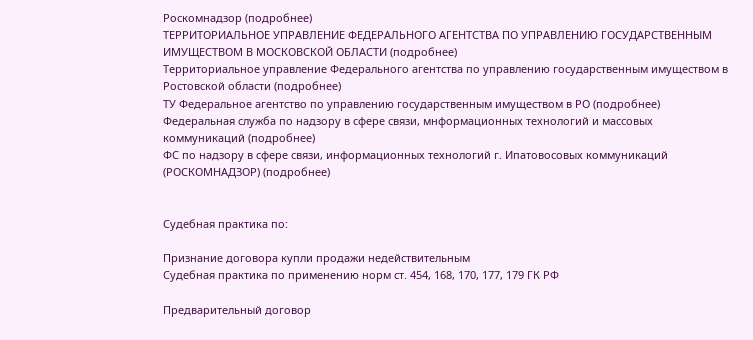Роскомнадзор (подробнее)
ТЕРРИТОРИАЛЬНОЕ УПРАВЛЕНИЕ ФЕДЕРАЛЬНОГО АГЕНТСТВА ПО УПРАВЛЕНИЮ ГОСУДАРСТВЕННЫМ ИМУЩЕСТВОМ В МОСКОВСКОЙ ОБЛАСТИ (подробнее)
Территориальное управление Федерального агентства по управлению государственным имуществом в Ростовской области (подробнее)
ТУ Федеральное агентство по управлению государственным имуществом в РО (подробнее)
Федеральная служба по надзору в сфере связи, мнформационных технологий и массовых коммуникаций (подробнее)
ФС по надзору в сфере связи, информационных технологий г. Ипатовосовых коммуникаций (РОСКОМНАДЗОР) (подробнее)


Судебная практика по:

Признание договора купли продажи недействительным
Судебная практика по применению норм ст. 454, 168, 170, 177, 179 ГК РФ

Предварительный договор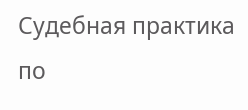Судебная практика по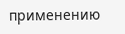применению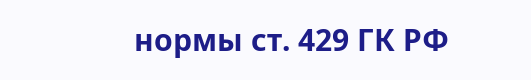нормы ст. 429 ГК РФ